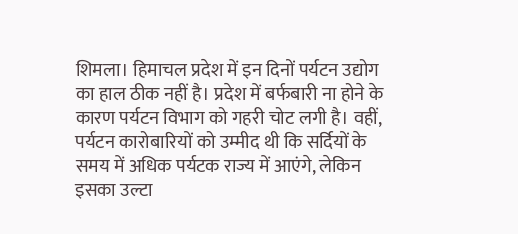शिमला। हिमाचल प्रदेश में इन दिनों पर्यटन उद्योग का हाल ठीक नहीं है। प्रदेश में बर्फबारी ना होने के कारण पर्यटन विभाग को गहरी चोट लगी है। वहीं, पर्यटन कारोबारियों को उम्मीद थी कि सर्दियों के समय में अधिक पर्यटक राज्य में आएंगे, लेकिन इसका उल्टा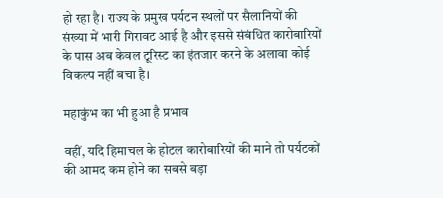हो रहा है। राज्य के प्रमुख पर्यटन स्थलों पर सैलानियों की संख्या में भारी गिरावट आई है और इससे संबंधित कारोबारियों के पास अब केवल टूरिस्ट का इंतजार करने के अलावा कोई विकल्प नहीं बचा है।

महाकुंभ का भी हुआ है प्रभाव

वहीं, यदि हिमाचल के होटल कारोबारियों की माने तो पर्यटकों की आमद कम होने का सबसे बड़ा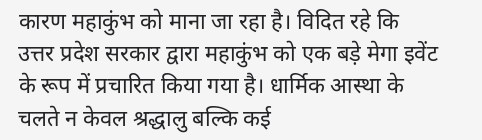कारण महाकुंभ को माना जा रहा है। विदित रहे कि उत्तर प्रदेश सरकार द्वारा महाकुंभ को एक बड़े मेगा इवेंट के रूप में प्रचारित किया गया है। धार्मिक आस्था के चलते न केवल श्रद्धालु बल्कि कई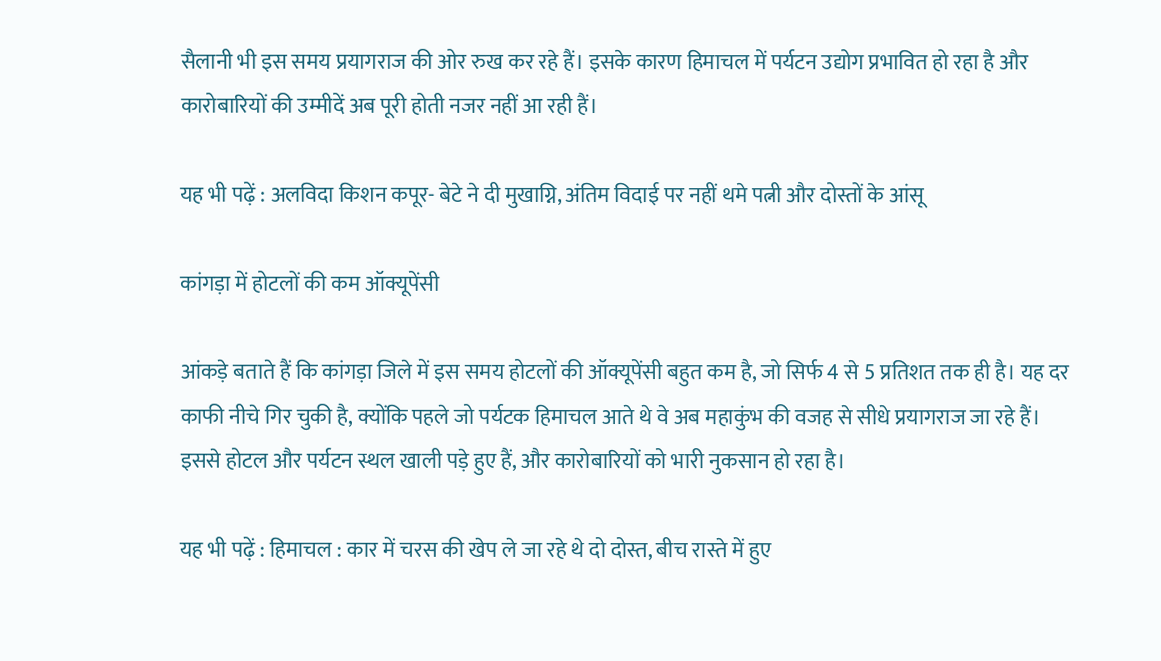सैलानी भी इस समय प्रयागराज की ओर रुख कर रहे हैं। इसके कारण हिमाचल में पर्यटन उद्योग प्रभावित हो रहा है और कारोबारियों की उम्मीदें अब पूरी होती नजर नहीं आ रही हैं।

यह भी पढ़ें : अलविदा किशन कपूर- बेटे ने दी मुखाग्नि, अंतिम विदाई पर नहीं थमे पत्नी और दोस्तों के आंसू

कांगड़ा में होटलों की कम ऑक्यूपेंसी

आंकड़े बताते हैं कि कांगड़ा जिले में इस समय होटलों की ऑक्यूपेंसी बहुत कम है, जो सिर्फ 4 से 5 प्रतिशत तक ही है। यह दर काफी नीचे गिर चुकी है, क्योंकि पहले जो पर्यटक हिमाचल आते थे वे अब महाकुंभ की वजह से सीधे प्रयागराज जा रहे हैं। इससे होटल और पर्यटन स्थल खाली पड़े हुए हैं, और कारोबारियों को भारी नुकसान हो रहा है।

यह भी पढ़ें : हिमाचल : कार में चरस की खेप ले जा रहे थे दो दोस्त, बीच रास्ते में हुए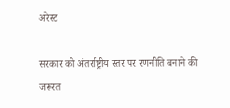अरेस्ट

सरकार को अंतर्राष्ट्रीय स्तर पर रणनीति बनाने की जरूरत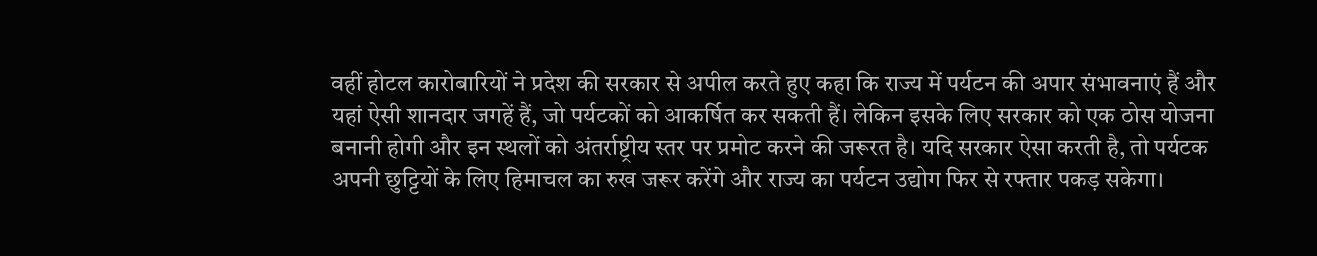वहीं होटल कारोबारियों ने प्रदेश की सरकार से अपील करते हुए कहा कि राज्य में पर्यटन की अपार संभावनाएं हैं और यहां ऐसी शानदार जगहें हैं, जो पर्यटकों को आकर्षित कर सकती हैं। लेकिन इसके लिए सरकार को एक ठोस योजना बनानी होगी और इन स्थलों को अंतर्राष्ट्रीय स्तर पर प्रमोट करने की जरूरत है। यदि सरकार ऐसा करती है, तो पर्यटक अपनी छुट्टियों के लिए हिमाचल का रुख जरूर करेंगे और राज्य का पर्यटन उद्योग फिर से रफ्तार पकड़ सकेगा।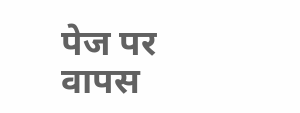पेज पर वापस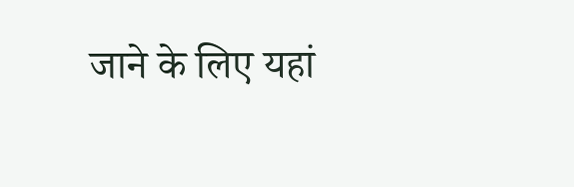जाने के लिए यहां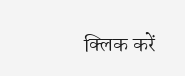क्लिक करें